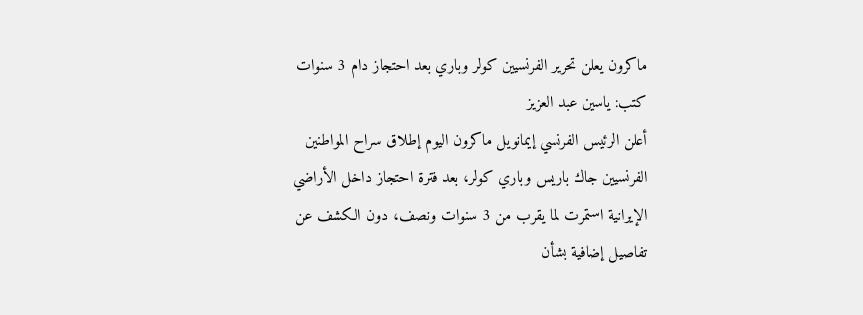ماكرون يعلن تحرير الفرنسيين كولر وباري بعد احتجاز دام 3 سنوات
كتب: ياسين عبد العزيز
أعلن الرئيس الفرنسي إيمانويل ماكرون اليوم إطلاق سراح المواطنين الفرنسيين جاك باريس وباري كولر، بعد فترة احتجاز داخل الأراضي الإيرانية استمرت لما يقرب من 3 سنوات ونصف، دون الكشف عن تفاصيل إضافية بشأن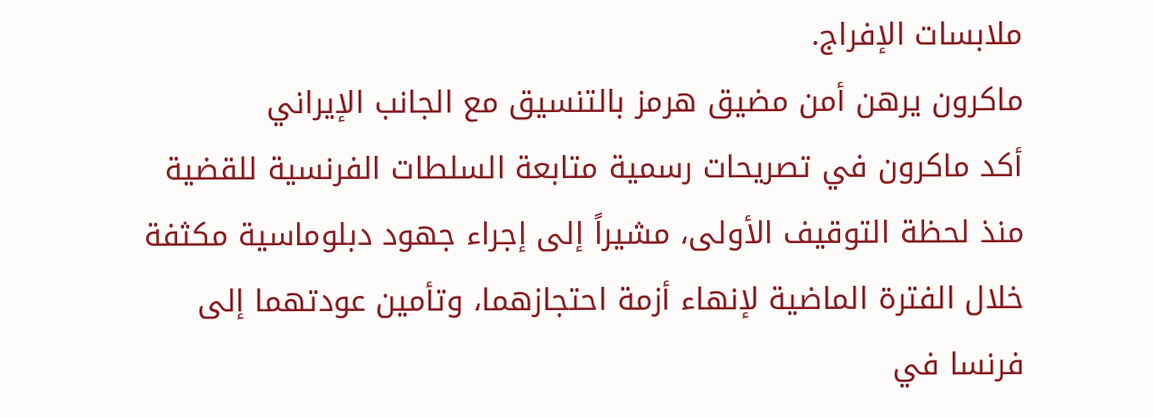ملابسات الإفراج.
ماكرون يرهن أمن مضيق هرمز بالتنسيق مع الجانب الإيراني
أكد ماكرون في تصريحات رسمية متابعة السلطات الفرنسية للقضية منذ لحظة التوقيف الأولى، مشيراً إلى إجراء جهود دبلوماسية مكثفة خلال الفترة الماضية لإنهاء أزمة احتجازهما، وتأمين عودتهما إلى فرنسا في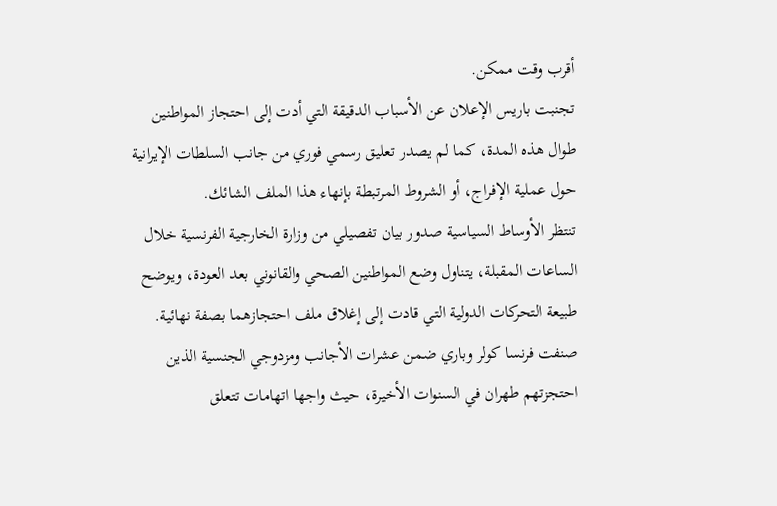أقرب وقت ممكن.
تجنبت باريس الإعلان عن الأسباب الدقيقة التي أدت إلى احتجاز المواطنين طوال هذه المدة، كما لم يصدر تعليق رسمي فوري من جانب السلطات الإيرانية حول عملية الإفراج، أو الشروط المرتبطة بإنهاء هذا الملف الشائك.
تنتظر الأوساط السياسية صدور بيان تفصيلي من وزارة الخارجية الفرنسية خلال الساعات المقبلة، يتناول وضع المواطنين الصحي والقانوني بعد العودة، ويوضح طبيعة التحركات الدولية التي قادت إلى إغلاق ملف احتجازهما بصفة نهائية.
صنفت فرنسا كولر وباري ضمن عشرات الأجانب ومزدوجي الجنسية الذين احتجزتهم طهران في السنوات الأخيرة، حيث واجها اتهامات تتعلق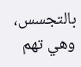بالتجسس، وهي تهم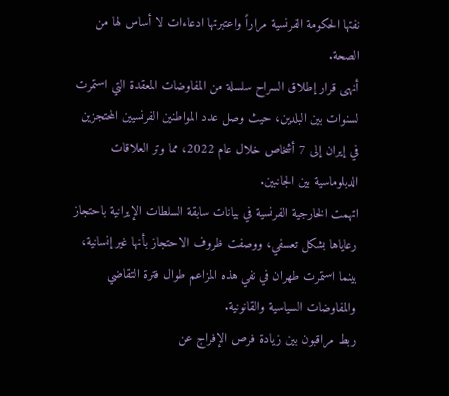نفتها الحكومة الفرنسية مراراً واعتبرتها ادعاءات لا أساس لها من الصحة.
أنهى قرار إطلاق السراح سلسلة من المفاوضات المعقدة التي استمرت لسنوات بين البلدين، حيث وصل عدد المواطنين الفرنسيين المحتجزين في إيران إلى 7 أشخاص خلال عام 2022، مما وتر العلاقات الدبلوماسية بين الجانبين.
اتهمت الخارجية الفرنسية في بيانات سابقة السلطات الإيرانية باحتجاز رعاياها بشكل تعسفي، ووصفت ظروف الاحتجاز بأنها غير إنسانية، بينما استمرت طهران في نفي هذه المزاعم طوال فترة التقاضي والمفاوضات السياسية والقانونية.
ربط مراقبون بين زيادة فرص الإفراج عن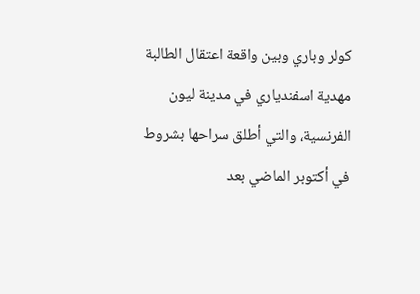كولر وباري وبين واقعة اعتقال الطالبة مهدية اسفندياري في مدينة ليون الفرنسية، والتي أطلق سراحها بشروط في أكتوبر الماضي بعد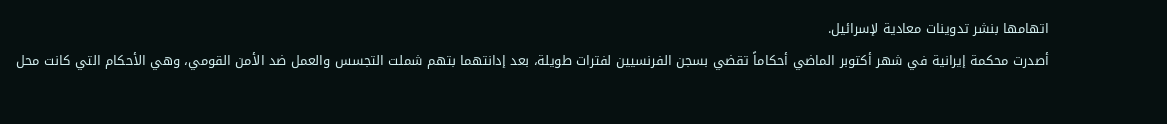اتهامها بنشر تدوينات معادية لإسرائيل.
أصدرت محكمة إيرانية في شهر أكتوبر الماضي أحكاماً تقضي بسجن الفرنسيين لفترات طويلة، بعد إدانتهما بتهم شملت التجسس والعمل ضد الأمن القومي، وهي الأحكام التي كانت محل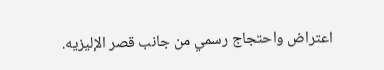اعتراض واحتجاج رسمي من جانب قصر الإليزيه.